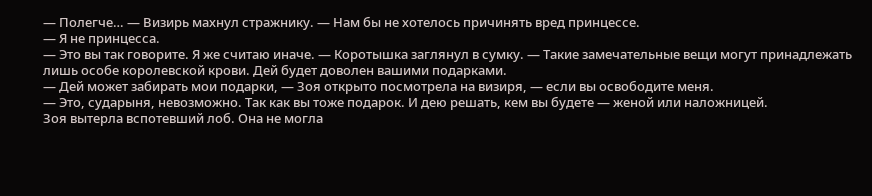— Полегче… — Визирь махнул стражнику. — Нам бы не хотелось причинять вред принцессе.
— Я не принцесса.
— Это вы так говорите. Я же считаю иначе. — Коротышка заглянул в сумку. — Такие замечательные вещи могут принадлежать лишь особе королевской крови. Дей будет доволен вашими подарками.
— Дей может забирать мои подарки, — Зоя открыто посмотрела на визиря, — если вы освободите меня.
— Это, сударыня, невозможно. Так как вы тоже подарок. И дею решать, кем вы будете — женой или наложницей.
Зоя вытерла вспотевший лоб. Она не могла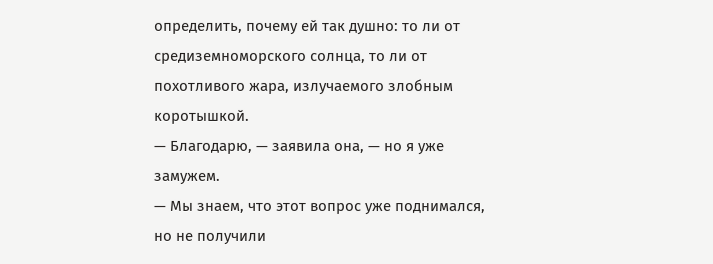определить, почему ей так душно: то ли от средиземноморского солнца, то ли от похотливого жара, излучаемого злобным коротышкой.
— Благодарю, — заявила она, — но я уже замужем.
— Мы знаем, что этот вопрос уже поднимался, но не получили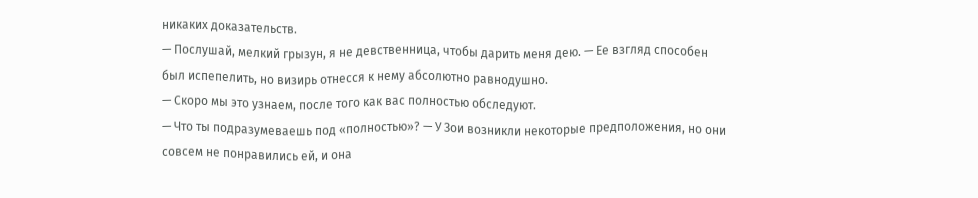никаких доказательств.
— Послушай, мелкий грызун, я не девственница, чтобы дарить меня дею. — Ее взгляд способен был испепелить, но визирь отнесся к нему абсолютно равнодушно.
— Скоро мы это узнаем, после того как вас полностью обследуют.
— Что ты подразумеваешь под «полностью»? — У Зои возникли некоторые предположения, но они совсем не понравились ей, и она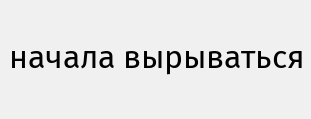начала вырываться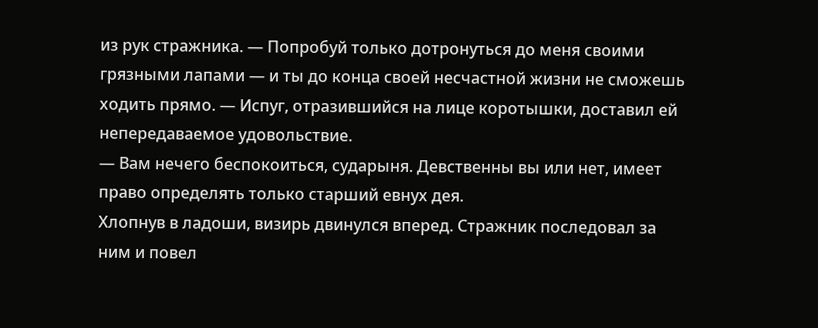из рук стражника. — Попробуй только дотронуться до меня своими грязными лапами — и ты до конца своей несчастной жизни не сможешь ходить прямо. — Испуг, отразившийся на лице коротышки, доставил ей непередаваемое удовольствие.
— Вам нечего беспокоиться, сударыня. Девственны вы или нет, имеет право определять только старший евнух дея.
Хлопнув в ладоши, визирь двинулся вперед. Стражник последовал за ним и повел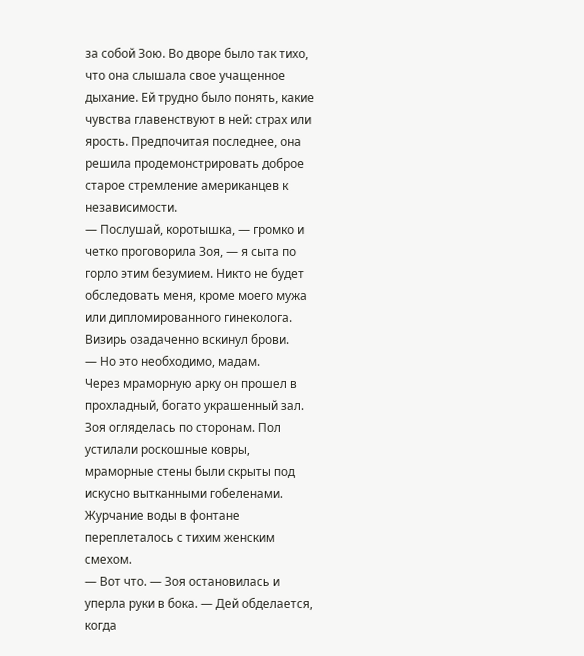за собой Зою. Во дворе было так тихо, что она слышала свое учащенное дыхание. Ей трудно было понять, какие чувства главенствуют в ней: страх или ярость. Предпочитая последнее, она решила продемонстрировать доброе старое стремление американцев к независимости.
— Послушай, коротышка, — громко и четко проговорила Зоя, — я сыта по горло этим безумием. Никто не будет обследовать меня, кроме моего мужа или дипломированного гинеколога.
Визирь озадаченно вскинул брови.
— Но это необходимо, мадам.
Через мраморную арку он прошел в прохладный, богато украшенный зал. Зоя огляделась по сторонам. Пол устилали роскошные ковры, мраморные стены были скрыты под искусно вытканными гобеленами. Журчание воды в фонтане переплеталось с тихим женским смехом.
— Вот что. — Зоя остановилась и уперла руки в бока. — Дей обделается, когда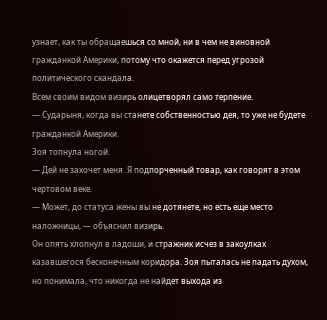узнает, как ты обращаешься со мной, ни в чем не виновной гражданкой Америки, потому что окажется перед угрозой политического скандала.
Всем своим видом визирь олицетворял само терпение.
— Сударыня, когда вы станете собственностью дея, то уже не будете гражданкой Америки.
Зоя топнула ногой.
— Дей не захочет меня. Я подпорченный товар, как говорят в этом чертовом веке.
— Может, до статуса жены вы не дотянете, но есть еще место наложницы, — объяснил визирь.
Он опять хлопнул в ладоши, и стражник исчез в закоулках казавшегося бесконечным коридора. Зоя пыталась не падать духом, но понимала, что никогда не найдет выхода из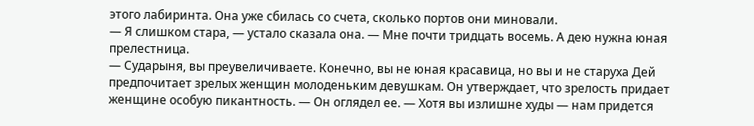этого лабиринта. Она уже сбилась со счета, сколько портов они миновали.
— Я слишком стара, — устало сказала она. — Мне почти тридцать восемь. А дею нужна юная прелестница.
— Сударыня, вы преувеличиваете. Конечно, вы не юная красавица, но вы и не старуха Дей предпочитает зрелых женщин молоденьким девушкам. Он утверждает, что зрелость придает женщине особую пикантность. — Он оглядел ее. — Хотя вы излишне худы — нам придется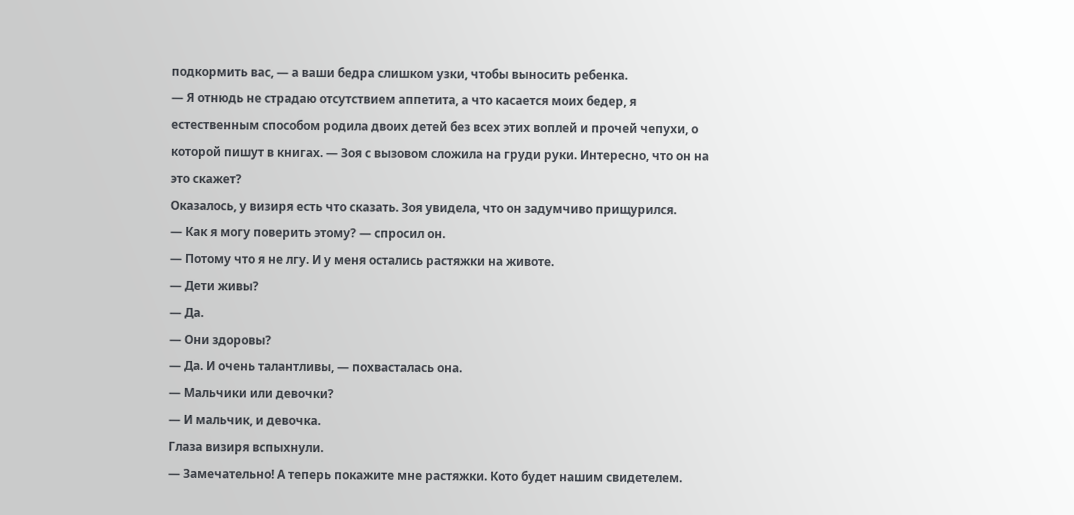подкормить вас, — а ваши бедра слишком узки, чтобы выносить ребенка.
— Я отнюдь не страдаю отсутствием аппетита, а что касается моих бедер, я естественным способом родила двоих детей без всех этих воплей и прочей чепухи, о которой пишут в книгах. — Зоя с вызовом сложила на груди руки. Интересно, что он на это скажет?
Оказалось, у визиря есть что сказать. Зоя увидела, что он задумчиво прищурился.
— Как я могу поверить этому? — спросил он.
— Потому что я не лгу. И у меня остались растяжки на животе.
— Дети живы?
— Да.
— Они здоровы?
— Да. И очень талантливы, — похвасталась она.
— Мальчики или девочки?
— И мальчик, и девочка.
Глаза визиря вспыхнули.
— Замечательно! А теперь покажите мне растяжки. Кото будет нашим свидетелем.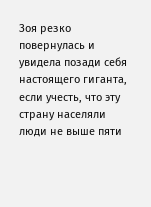Зоя резко повернулась и увидела позади себя настоящего гиганта, если учесть, что эту страну населяли люди не выше пяти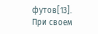футов[13]. При своем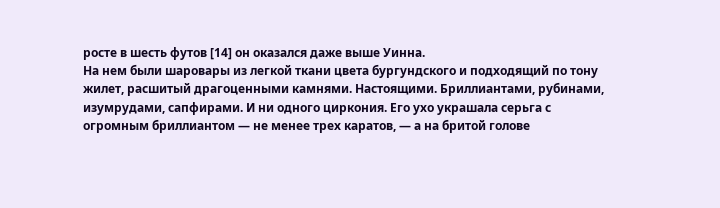росте в шесть футов [14] он оказался даже выше Уинна.
На нем были шаровары из легкой ткани цвета бургундского и подходящий по тону жилет, расшитый драгоценными камнями. Настоящими. Бриллиантами, рубинами, изумрудами, сапфирами. И ни одного циркония. Его ухо украшала серьга с огромным бриллиантом — не менее трех каратов, — а на бритой голове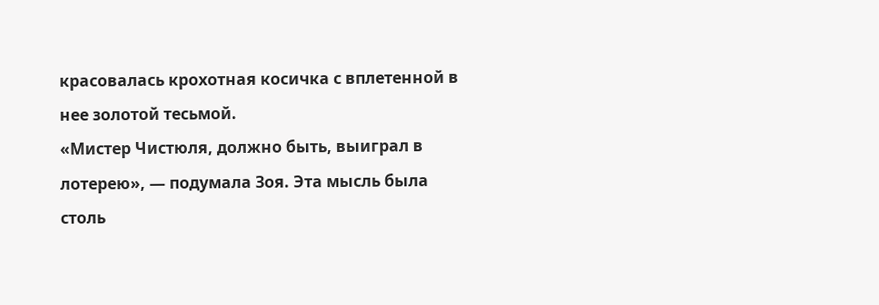красовалась крохотная косичка с вплетенной в нее золотой тесьмой.
«Мистер Чистюля, должно быть, выиграл в лотерею», — подумала Зоя. Эта мысль была столь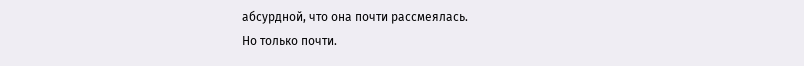абсурдной, что она почти рассмеялась.
Но только почти.